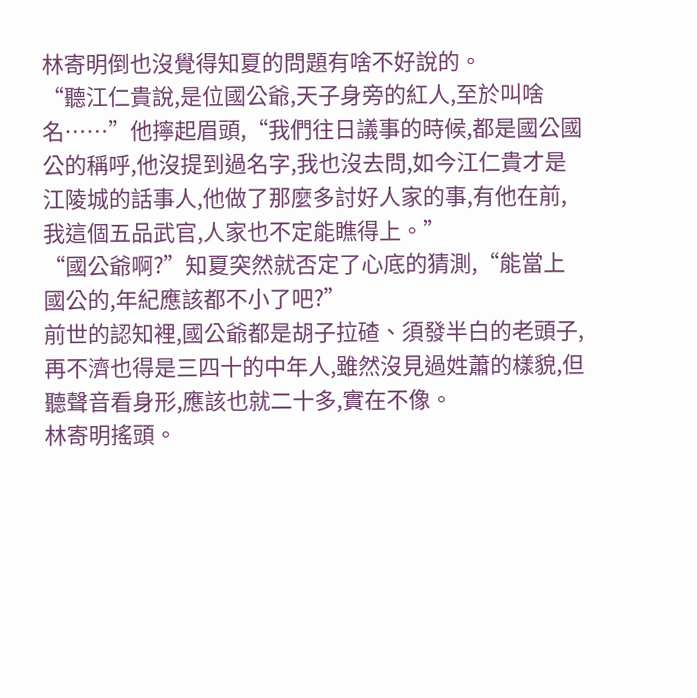林寄明倒也沒覺得知夏的問題有啥不好說的。
“聽江仁貴說,是位國公爺,天子身旁的紅人,至於叫啥名……”他擰起眉頭,“我們往日議事的時候,都是國公國公的稱呼,他沒提到過名字,我也沒去問,如今江仁貴才是江陵城的話事人,他做了那麼多討好人家的事,有他在前,我這個五品武官,人家也不定能瞧得上。”
“國公爺啊?”知夏突然就否定了心底的猜測,“能當上國公的,年紀應該都不小了吧?”
前世的認知裡,國公爺都是胡子拉碴、須發半白的老頭子,再不濟也得是三四十的中年人,雖然沒見過姓蕭的樣貌,但聽聲音看身形,應該也就二十多,實在不像。
林寄明搖頭。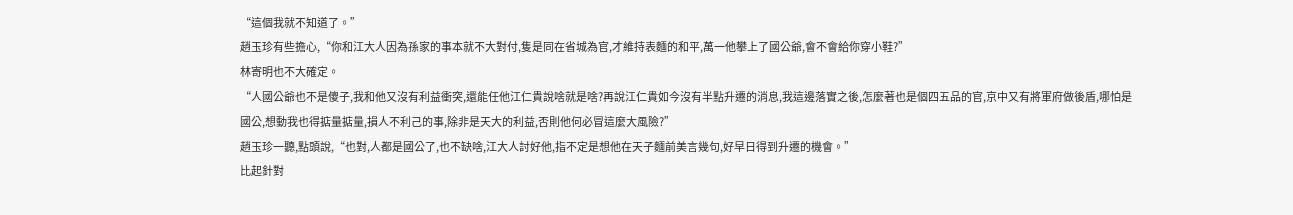“這個我就不知道了。”
趙玉珍有些擔心,“你和江大人因為孫家的事本就不大對付,隻是同在省城為官,才維持表麵的和平,萬一他攀上了國公爺,會不會給你穿小鞋?”
林寄明也不大確定。
“人國公爺也不是傻子,我和他又沒有利益衝突,還能任他江仁貴說啥就是啥?再說江仁貴如今沒有半點升遷的消息,我這邊落實之後,怎麼著也是個四五品的官,京中又有將軍府做後盾,哪怕是國公,想動我也得掂量掂量,損人不利己的事,除非是天大的利益,否則他何必冒這麼大風險?”
趙玉珍一聽,點頭說,“也對,人都是國公了,也不缺啥,江大人討好他,指不定是想他在天子麵前美言幾句,好早日得到升遷的機會。”
比起針對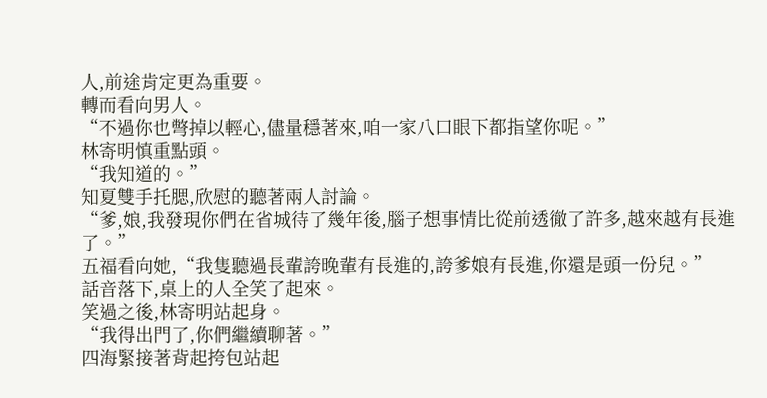人,前途肯定更為重要。
轉而看向男人。
“不過你也彆掉以輕心,儘量穩著來,咱一家八口眼下都指望你呢。”
林寄明慎重點頭。
“我知道的。”
知夏雙手托腮,欣慰的聽著兩人討論。
“爹,娘,我發現你們在省城待了幾年後,腦子想事情比從前透徹了許多,越來越有長進了。”
五福看向她,“我隻聽過長輩誇晚輩有長進的,誇爹娘有長進,你還是頭一份兒。”
話音落下,桌上的人全笑了起來。
笑過之後,林寄明站起身。
“我得出門了,你們繼續聊著。”
四海緊接著背起挎包站起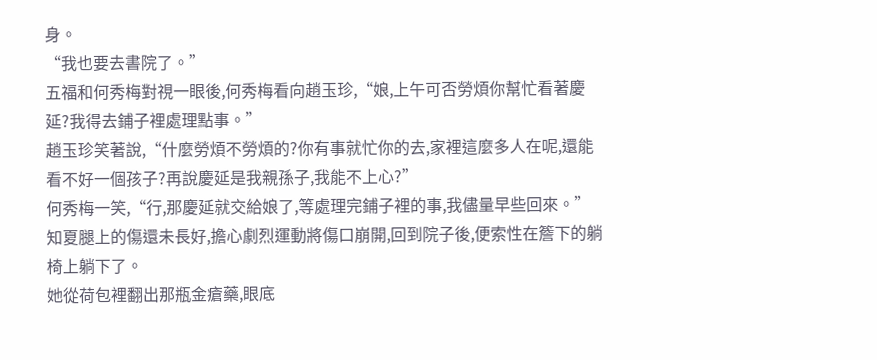身。
“我也要去書院了。”
五福和何秀梅對視一眼後,何秀梅看向趙玉珍,“娘,上午可否勞煩你幫忙看著慶延?我得去鋪子裡處理點事。”
趙玉珍笑著說,“什麼勞煩不勞煩的?你有事就忙你的去,家裡這麼多人在呢,還能看不好一個孩子?再說慶延是我親孫子,我能不上心?”
何秀梅一笑,“行,那慶延就交給娘了,等處理完鋪子裡的事,我儘量早些回來。”
知夏腿上的傷還未長好,擔心劇烈運動將傷口崩開,回到院子後,便索性在簷下的躺椅上躺下了。
她從荷包裡翻出那瓶金瘡藥,眼底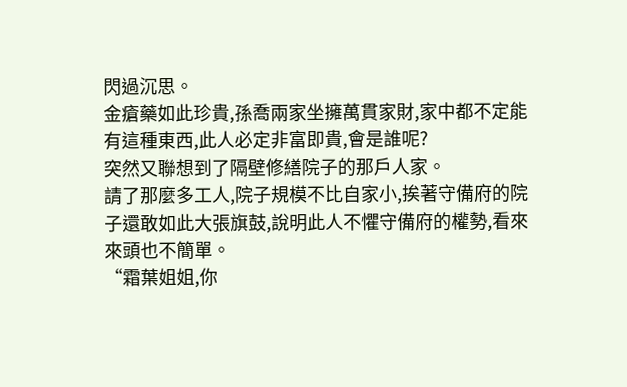閃過沉思。
金瘡藥如此珍貴,孫喬兩家坐擁萬貫家財,家中都不定能有這種東西,此人必定非富即貴,會是誰呢?
突然又聯想到了隔壁修繕院子的那戶人家。
請了那麼多工人,院子規模不比自家小,挨著守備府的院子還敢如此大張旗鼓,說明此人不懼守備府的權勢,看來來頭也不簡單。
“霜葉姐姐,你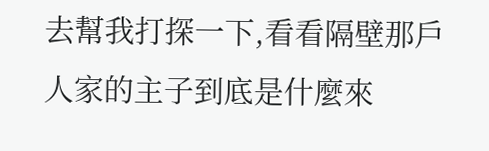去幫我打探一下,看看隔壁那戶人家的主子到底是什麼來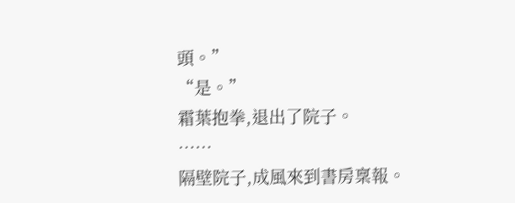頭。”
“是。”
霜葉抱拳,退出了院子。
……
隔壁院子,成風來到書房稟報。